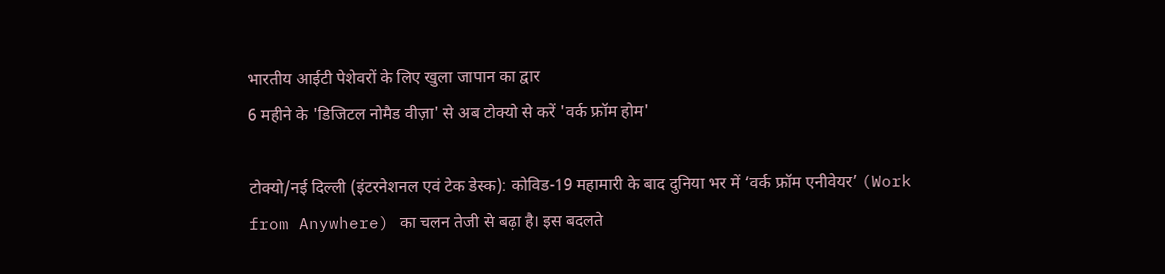भारतीय आईटी पेशेवरों के लिए खुला जापान का द्वार
6 महीने के 'डिजिटल नोमैड वीज़ा' से अब टोक्यो से करें 'वर्क फ्रॉम होम'

टोक्यो/नई दिल्ली (इंटरनेशनल एवं टेक डेस्क): कोविड-19 महामारी के बाद दुनिया भर में ‘वर्क फ्रॉम एनीवेयर’ (Work from Anywhere) का चलन तेजी से बढ़ा है। इस बदलते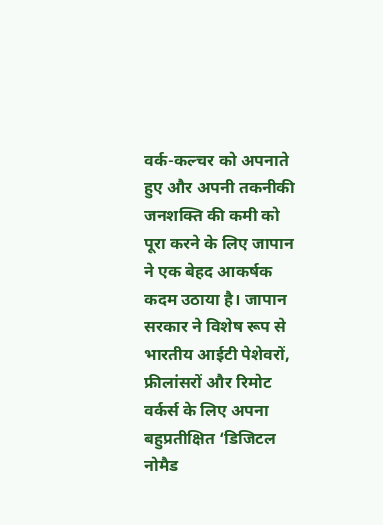वर्क-कल्चर को अपनाते हुए और अपनी तकनीकी जनशक्ति की कमी को पूरा करने के लिए जापान ने एक बेहद आकर्षक कदम उठाया है। जापान सरकार ने विशेष रूप से भारतीय आईटी पेशेवरों, फ्रीलांसरों और रिमोट वर्कर्स के लिए अपना बहुप्रतीक्षित ‘डिजिटल नोमैड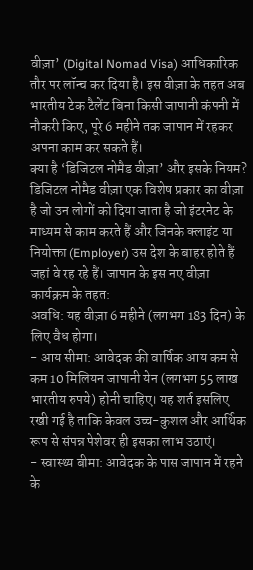वीज़ा’ (Digital Nomad Visa) आधिकारिक तौर पर लॉन्च कर दिया है। इस वीज़ा के तहत अब भारतीय टेक टैलेंट बिना किसी जापानी कंपनी में नौकरी किए, पूरे 6 महीने तक जापान में रहकर अपना काम कर सकते हैं।
क्या है ‘डिजिटल नोमैड वीज़ा’ और इसके नियम?
डिजिटल नोमैड वीज़ा एक विशेष प्रकार का वीज़ा है जो उन लोगों को दिया जाता है जो इंटरनेट के माध्यम से काम करते हैं और जिनके क्लाइंट या नियोक्ता (Employer) उस देश के बाहर होते हैं जहां वे रह रहे हैं। जापान के इस नए वीज़ा कार्यक्रम के तहत:
अवधि: यह वीज़ा 6 महीने (लगभग 183 दिन) के लिए वैध होगा।
- आय सीमा: आवेदक की वार्षिक आय कम से कम 10 मिलियन जापानी येन (लगभग 55 लाख भारतीय रुपये) होनी चाहिए। यह शर्त इसलिए रखी गई है ताकि केवल उच्च-कुशल और आर्थिक रूप से संपन्न पेशेवर ही इसका लाभ उठाएं।
- स्वास्थ्य बीमा: आवेदक के पास जापान में रहने के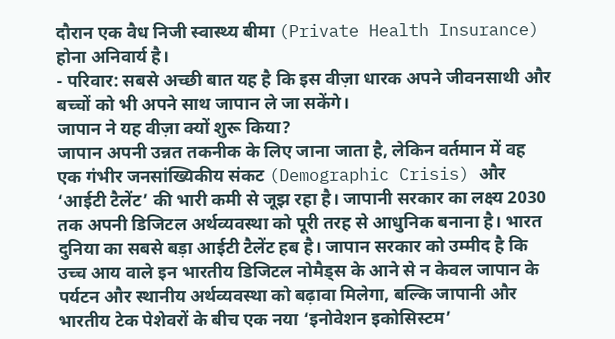दौरान एक वैध निजी स्वास्थ्य बीमा (Private Health Insurance) होना अनिवार्य है।
- परिवार: सबसे अच्छी बात यह है कि इस वीज़ा धारक अपने जीवनसाथी और बच्चों को भी अपने साथ जापान ले जा सकेंगे।
जापान ने यह वीज़ा क्यों शुरू किया?
जापान अपनी उन्नत तकनीक के लिए जाना जाता है, लेकिन वर्तमान में वह एक गंभीर जनसांख्यिकीय संकट (Demographic Crisis) और ‘आईटी टैलेंट’ की भारी कमी से जूझ रहा है। जापानी सरकार का लक्ष्य 2030 तक अपनी डिजिटल अर्थव्यवस्था को पूरी तरह से आधुनिक बनाना है। भारत दुनिया का सबसे बड़ा आईटी टैलेंट हब है। जापान सरकार को उम्मीद है कि उच्च आय वाले इन भारतीय डिजिटल नोमैड्स के आने से न केवल जापान के पर्यटन और स्थानीय अर्थव्यवस्था को बढ़ावा मिलेगा, बल्कि जापानी और भारतीय टेक पेशेवरों के बीच एक नया ‘इनोवेशन इकोसिस्टम’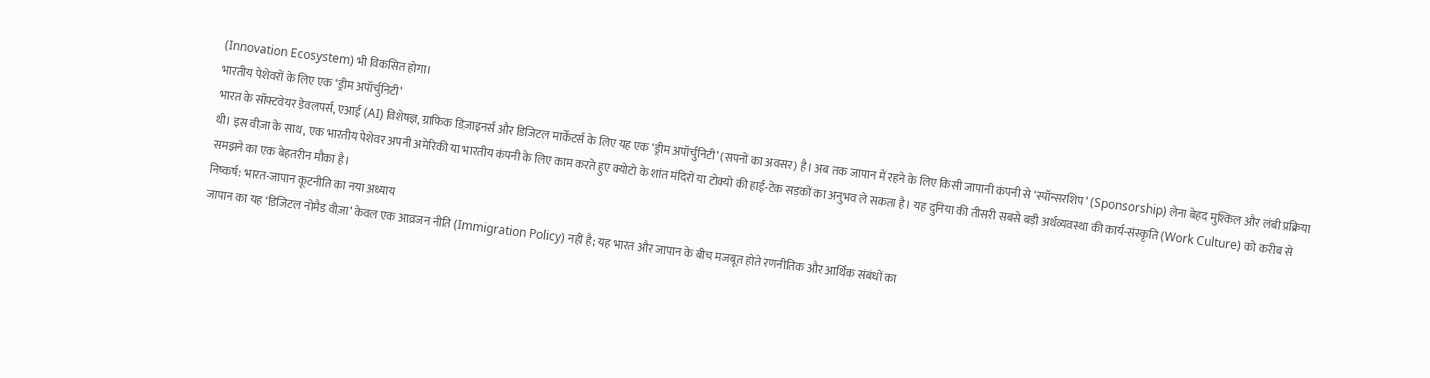(Innovation Ecosystem) भी विकसित होगा।
भारतीय पेशेवरों के लिए एक ‘ड्रीम अपॉर्चुनिटी’
भारत के सॉफ्टवेयर डेवलपर्स, एआई (AI) विशेषज्ञ, ग्राफिक डिज़ाइनर्स और डिजिटल मार्केटर्स के लिए यह एक ‘ड्रीम अपॉर्चुनिटी’ (सपनों का अवसर) है। अब तक जापान में रहने के लिए किसी जापानी कंपनी से ‘स्पॉन्सरशिप’ (Sponsorship) लेना बेहद मुश्किल और लंबी प्रक्रिया थी। इस वीज़ा के साथ, एक भारतीय पेशेवर अपनी अमेरिकी या भारतीय कंपनी के लिए काम करते हुए क्योटो के शांत मंदिरों या टोक्यो की हाई-टेक सड़कों का अनुभव ले सकता है। यह दुनिया की तीसरी सबसे बड़ी अर्थव्यवस्था की कार्य-संस्कृति (Work Culture) को करीब से समझने का एक बेहतरीन मौका है।
निष्कर्ष: भारत-जापान कूटनीति का नया अध्याय
जापान का यह ‘डिजिटल नोमैड वीज़ा’ केवल एक आव्रजन नीति (Immigration Policy) नहीं है; यह भारत और जापान के बीच मजबूत होते रणनीतिक और आर्थिक संबंधों का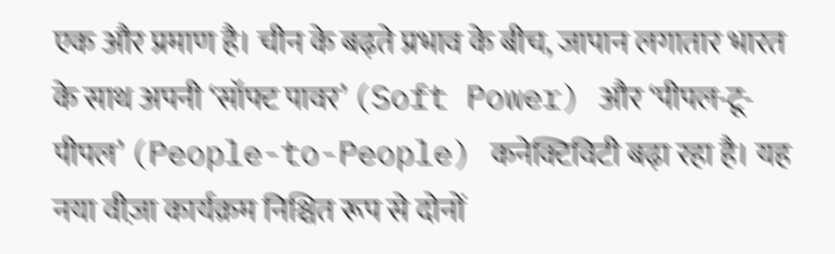एक और प्रमाण है। चीन के बढ़ते प्रभाव के बीच, जापान लगातार भारत के साथ अपनी ‘सॉफ्ट पावर’ (Soft Power) और ‘पीपल-टू-पीपल’ (People-to-People) कनेक्टिविटी बढ़ा रहा है। यह नया वीज़ा कार्यक्रम निश्चित रूप से दोनों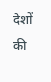देशों की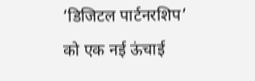‘डिजिटल पार्टनरशिप’ को एक नई ऊंचाई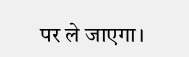पर ले जाएगा।